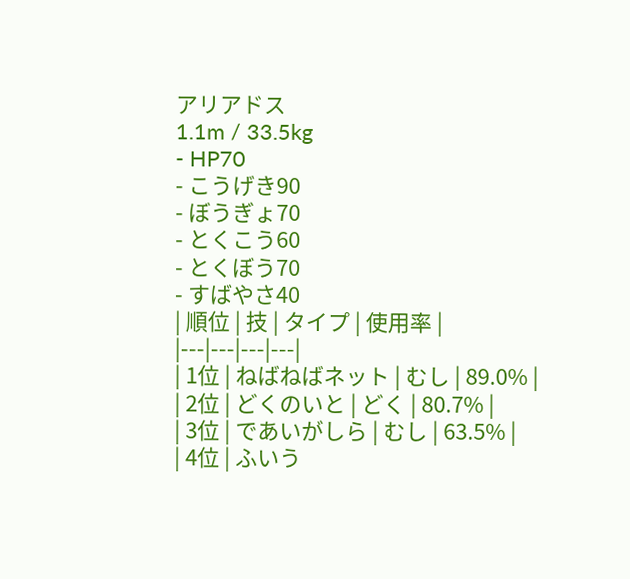アリアドス
1.1m / 33.5kg
- HP70
- こうげき90
- ぼうぎょ70
- とくこう60
- とくぼう70
- すばやさ40
| 順位 | 技 | タイプ | 使用率 |
|---|---|---|---|
| 1位 | ねばねばネット | むし | 89.0% |
| 2位 | どくのいと | どく | 80.7% |
| 3位 | であいがしら | むし | 63.5% |
| 4位 | ふいう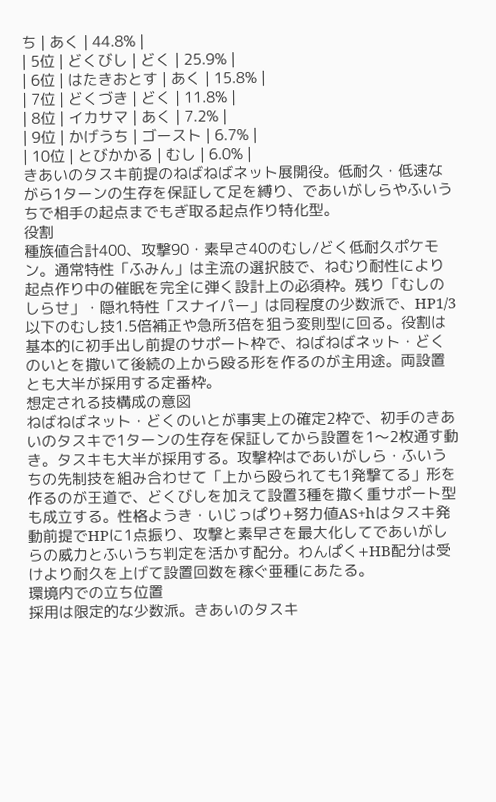ち | あく | 44.8% |
| 5位 | どくびし | どく | 25.9% |
| 6位 | はたきおとす | あく | 15.8% |
| 7位 | どくづき | どく | 11.8% |
| 8位 | イカサマ | あく | 7.2% |
| 9位 | かげうち | ゴースト | 6.7% |
| 10位 | とびかかる | むし | 6.0% |
きあいのタスキ前提のねばねばネット展開役。低耐久・低速ながら1ターンの生存を保証して足を縛り、であいがしらやふいうちで相手の起点までもぎ取る起点作り特化型。
役割
種族値合計400、攻撃90・素早さ40のむし/どく低耐久ポケモン。通常特性「ふみん」は主流の選択肢で、ねむり耐性により起点作り中の催眠を完全に弾く設計上の必須枠。残り「むしのしらせ」・隠れ特性「スナイパー」は同程度の少数派で、HP1/3以下のむし技1.5倍補正や急所3倍を狙う変則型に回る。役割は基本的に初手出し前提のサポート枠で、ねばねばネット・どくのいとを撒いて後続の上から殴る形を作るのが主用途。両設置とも大半が採用する定番枠。
想定される技構成の意図
ねばねばネット・どくのいとが事実上の確定2枠で、初手のきあいのタスキで1ターンの生存を保証してから設置を1〜2枚通す動き。タスキも大半が採用する。攻撃枠はであいがしら・ふいうちの先制技を組み合わせて「上から殴られても1発撃てる」形を作るのが王道で、どくびしを加えて設置3種を撒く重サポート型も成立する。性格ようき・いじっぱり+努力値AS+hはタスキ発動前提でHPに1点振り、攻撃と素早さを最大化してであいがしらの威力とふいうち判定を活かす配分。わんぱく+HB配分は受けより耐久を上げて設置回数を稼ぐ亜種にあたる。
環境内での立ち位置
採用は限定的な少数派。きあいのタスキ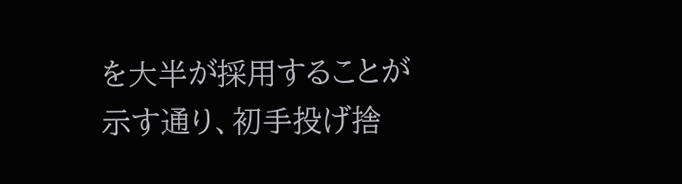を大半が採用することが示す通り、初手投げ捨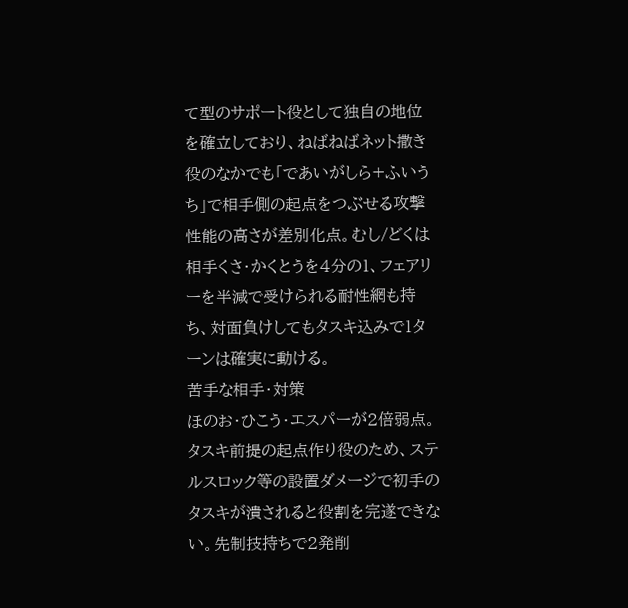て型のサポート役として独自の地位を確立しており、ねばねばネット撒き役のなかでも「であいがしら+ふいうち」で相手側の起点をつぶせる攻撃性能の高さが差別化点。むし/どくは相手くさ・かくとうを4分の1、フェアリーを半減で受けられる耐性網も持ち、対面負けしてもタスキ込みで1ターンは確実に動ける。
苦手な相手・対策
ほのお・ひこう・エスパーが2倍弱点。タスキ前提の起点作り役のため、ステルスロック等の設置ダメージで初手のタスキが潰されると役割を完遂できない。先制技持ちで2発削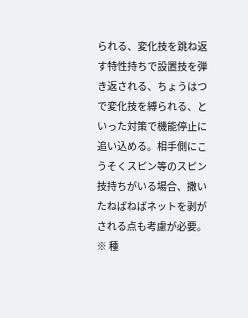られる、変化技を跳ね返す特性持ちで設置技を弾き返される、ちょうはつで変化技を縛られる、といった対策で機能停止に追い込める。相手側にこうそくスピン等のスピン技持ちがいる場合、撒いたねばねばネットを剥がされる点も考慮が必要。
※ 種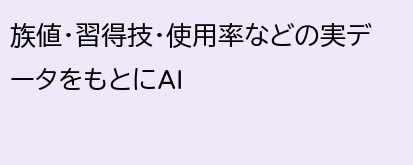族値・習得技・使用率などの実データをもとにAI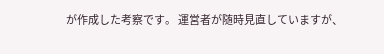が作成した考察です。 運営者が随時見直していますが、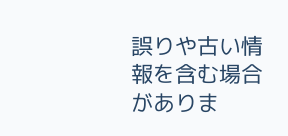誤りや古い情報を含む場合がありま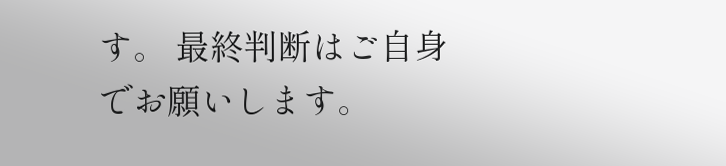す。 最終判断はご自身でお願いします。